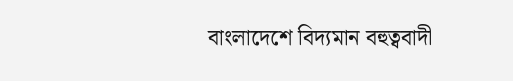বাংলাদেশে বিদ্যমান বহুত্ববাদী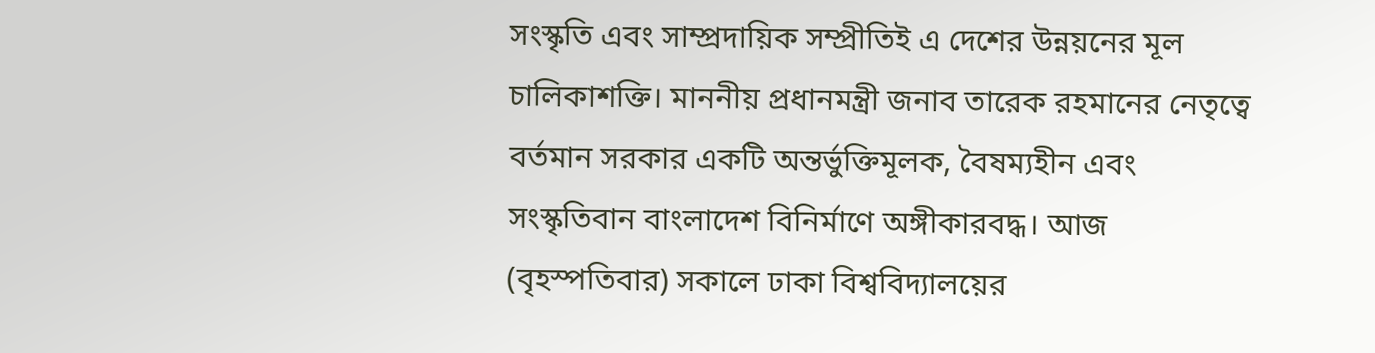সংস্কৃতি এবং সাম্প্রদায়িক সম্প্রীতিই এ দেশের উন্নয়নের মূল চালিকাশক্তি। মাননীয় প্রধানমন্ত্রী জনাব তারেক রহমানের নেতৃত্বে বর্তমান সরকার একটি অন্তর্ভুক্তিমূলক, বৈষম্যহীন এবং সংস্কৃতিবান বাংলাদেশ বিনির্মাণে অঙ্গীকারবদ্ধ। আজ (বৃহস্পতিবার) সকালে ঢাকা বিশ্ববিদ্যালয়ের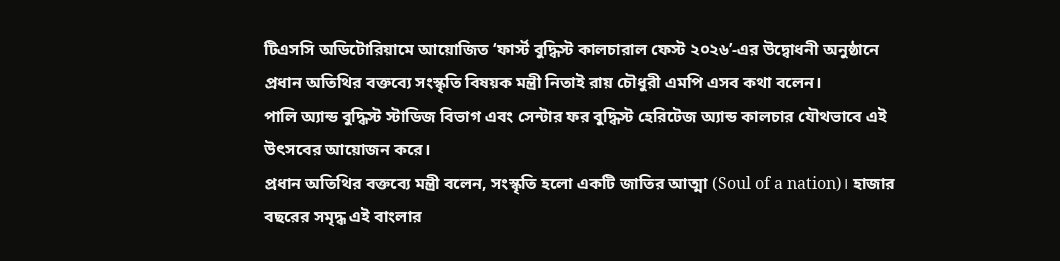টিএসসি অডিটোরিয়ামে আয়োজিত ‘ফার্স্ট বুদ্ধিস্ট কালচারাল ফেস্ট ২০২৬’-এর উদ্বোধনী অনুষ্ঠানে প্রধান অতিথির বক্তব্যে সংস্কৃতি বিষয়ক মন্ত্রী নিতাই রায় চৌধুরী এমপি এসব কথা বলেন।
পালি অ্যান্ড বুদ্ধিস্ট স্টাডিজ বিভাগ এবং সেন্টার ফর বুদ্ধিস্ট হেরিটেজ অ্যান্ড কালচার যৌথভাবে এই উৎসবের আয়োজন করে।
প্রধান অতিথির বক্তব্যে মন্ত্রী বলেন, সংস্কৃতি হলো একটি জাতির আত্মা (Soul of a nation)। হাজার বছরের সমৃদ্ধ এই বাংলার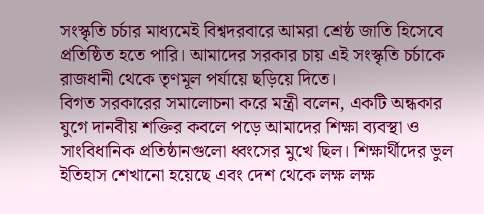সংস্কৃতি চর্চার মাধ্যমেই বিশ্বদরবারে আমরা শ্রেষ্ঠ জাতি হিসেবে প্রতিষ্ঠিত হতে পারি। আমাদের সরকার চায় এই সংস্কৃতি চর্চাকে রাজধানী থেকে তৃণমূল পর্যায়ে ছড়িয়ে দিতে।
বিগত সরকারের সমালোচনা করে মন্ত্রী বলেন, একটি অন্ধকার যুগে দানবীয় শক্তির কবলে পড়ে আমাদের শিক্ষা ব্যবস্থা ও সাংবিধানিক প্রতিষ্ঠানগুলো ধ্বংসের মুখে ছিল। শিক্ষার্থীদের ভুল ইতিহাস শেখানো হয়েছে এবং দেশ থেকে লক্ষ লক্ষ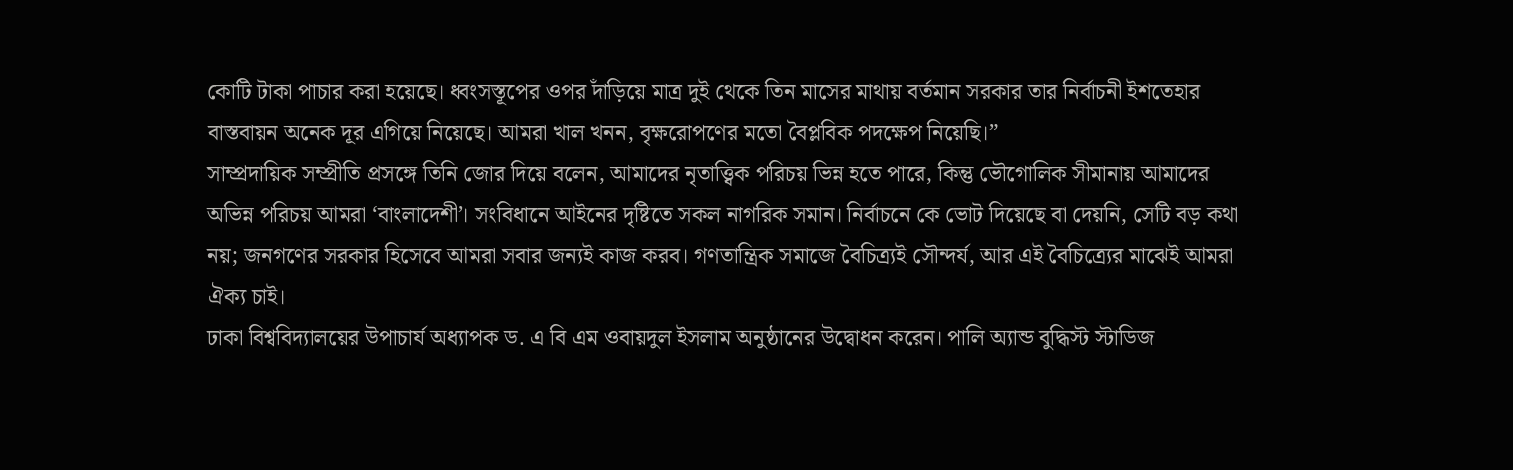কোটি টাকা পাচার করা হয়েছে। ধ্বংসস্তূপের ওপর দাঁড়িয়ে মাত্র দুই থেকে তিন মাসের মাথায় বর্তমান সরকার তার নির্বাচনী ইশতেহার বাস্তবায়ন অনেক দূর এগিয়ে নিয়েছে। আমরা খাল খনন, বৃক্ষরোপণের মতো বৈপ্লবিক পদক্ষেপ নিয়েছি।”
সাম্প্রদায়িক সম্প্রীতি প্রসঙ্গে তিনি জোর দিয়ে বলেন, আমাদের নৃতাত্ত্বিক পরিচয় ভিন্ন হতে পারে, কিন্তু ভৌগোলিক সীমানায় আমাদের অভিন্ন পরিচয় আমরা ‘বাংলাদেশী’। সংবিধানে আইনের দৃষ্টিতে সকল নাগরিক সমান। নির্বাচনে কে ভোট দিয়েছে বা দেয়নি, সেটি বড় কথা নয়; জনগণের সরকার হিসেবে আমরা সবার জন্যই কাজ করব। গণতান্ত্রিক সমাজে বৈচিত্র্যই সৌন্দর্য, আর এই বৈচিত্র্যের মাঝেই আমরা ঐক্য চাই।
ঢাকা বিশ্ববিদ্যালয়ের উপাচার্য অধ্যাপক ড. এ বি এম ওবায়দুল ইসলাম অনুষ্ঠানের উদ্বোধন করেন। পালি অ্যান্ড বুদ্ধিস্ট স্টাডিজ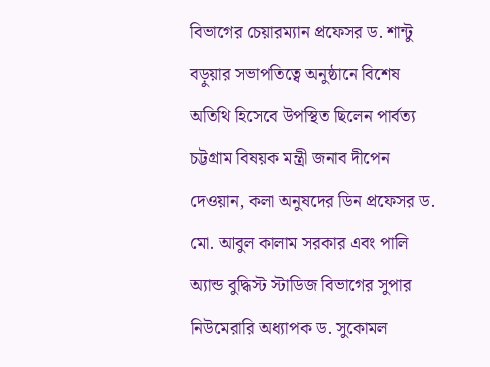বিভাগের চেয়ারম্যান প্রফেসর ড. শান্টু বড়ুয়ার সভাপতিত্বে অনুষ্ঠানে বিশেষ অতিথি হিসেবে উপস্থিত ছিলেন পার্বত্য চট্টগ্রাম বিষয়ক মন্ত্রী জনাব দীপেন দেওয়ান, কলা অনুষদের ডিন প্রফেসর ড. মো. আবুল কালাম সরকার এবং পালি অ্যান্ড বুদ্ধিস্ট স্টাডিজ বিভাগের সুপার নিউমেরারি অধ্যাপক ড. সুকোমল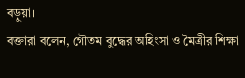বড়ুয়া।
বক্তারা বলেন, গৌতম বুদ্ধের অহিংসা ও মৈত্রীর শিক্ষা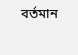বর্তমান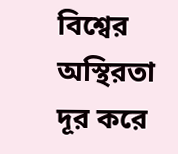বিশ্বের অস্থিরতা দূর করে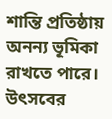শান্তি প্রতিষ্ঠায় অনন্য ভূমিকা রাখতে পারে। উৎসবের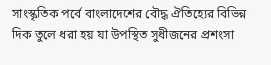সাংস্কৃতিক পর্বে বাংলাদেশের বৌদ্ধ ঐতিহ্যের বিভিন্ন দিক তুলে ধরা হয় যা উপস্থিত সুধীজনের প্রশংসা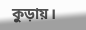কুড়ায়।